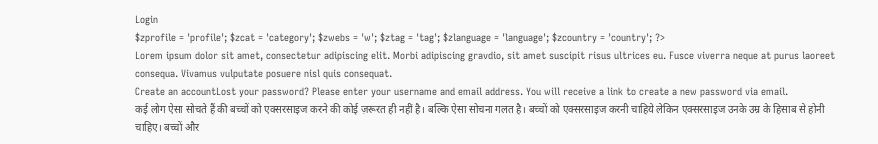Login
$zprofile = 'profile'; $zcat = 'category'; $zwebs = 'w'; $ztag = 'tag'; $zlanguage = 'language'; $zcountry = 'country'; ?>
Lorem ipsum dolor sit amet, consectetur adipiscing elit. Morbi adipiscing gravdio, sit amet suscipit risus ultrices eu. Fusce viverra neque at purus laoreet consequa. Vivamus vulputate posuere nisl quis consequat.
Create an accountLost your password? Please enter your username and email address. You will receive a link to create a new password via email.
कई लोग ऐसा सोचते हैं की बच्चों को एक्सरसाइज करने की कोई ज़रूरत ही नहीं है। बल्कि ऐसा सोचना गलत है। बच्चों को एक्सरसाइज करनी चाहिये लेकिन एक्सरसाइज उनके उम्र के हिसाब से होनी चाहिए। बच्चों और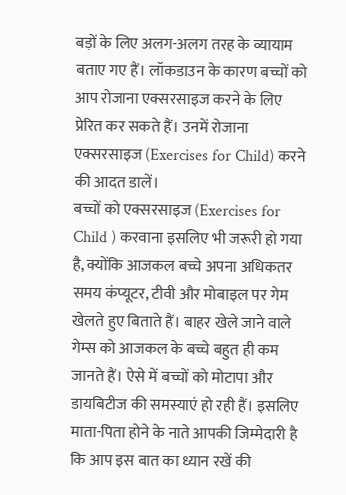बड़ों के लिए अलग-अलग तरह के व्यायाम बताए गए हैं। लॉकडाउन के कारण बच्चों को आप रोजाना एक्सरसाइज करने के लिए प्रेरित कर सकते हैं। उनमें रोजाना एक्सरसाइज (Exercises for Child) करने की आदत डालें।
बच्चों को एक्सरसाइज (Exercises for Child ) करवाना इसलिए भी जरूरी हो गया है, क्योंकि आजकल बच्चे अपना अधिकतर समय कंप्यूटर, टीवी और मोबाइल पर गेम खेलते हुए बिताते हैं। बाहर खेले जाने वाले गेम्स को आजकल के बच्चे बहुत ही कम जानते हैं। ऐसे में बच्चों को मोटापा और डायबिटीज की समस्याएं हो रही हैं। इसलिए माता-पिता होने के नाते आपकी जिम्मेदारी है कि आप इस बात का ध्यान रखें की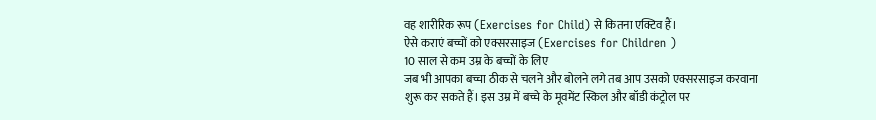वह शारीरिक रूप (Exercises for Child) से कितना एक्टिव हैं।
ऐसे कराएं बच्चों को एक्सरसाइज (Exercises for Children )
10 साल से कम उम्र के बच्चों के लिए
जब भी आपका बच्चा ठीक से चलने और बोलने लगे तब आप उसको एक्सरसाइज करवाना शुरू कर सकते हैं। इस उम्र में बच्चे के मूवमेंट स्किल और बॉडी कंट्रोल पर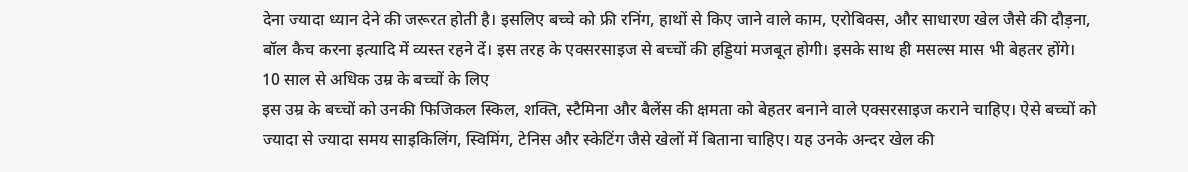देना ज्यादा ध्यान देने की जरूरत होती है। इसलिए बच्चे को फ्री रनिंग, हाथों से किए जाने वाले काम, एरोबिक्स, और साधारण खेल जैसे की दौड़ना, बॉल कैच करना इत्यादि में व्यस्त रहने दें। इस तरह के एक्सरसाइज से बच्चों की हड्डियां मजबूत होगी। इसके साथ ही मसल्स मास भी बेहतर होंगे।
10 साल से अधिक उम्र के बच्चों के लिए
इस उम्र के बच्चों को उनकी फिजिकल स्किल, शक्ति, स्टैमिना और बैलेंस की क्षमता को बेहतर बनाने वाले एक्सरसाइज कराने चाहिए। ऐसे बच्चों को ज्यादा से ज्यादा समय साइकिलिंग, स्विमिंग, टेनिस और स्केटिंग जैसे खेलों में बिताना चाहिए। यह उनके अन्दर खेल की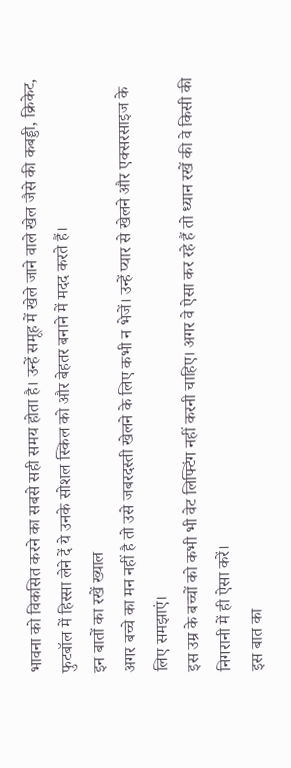भावना को विकसित करने का सबसे सही समय होता है। उन्हें समूह में खेले जाने वाले खेल जैसे की कबड्डी, क्रिकेट, फुटबॉल में हिस्सा लेने दें ये उनके सोशल स्किल को और बेहतर बनाने में मदद करते हैं।
इन बातों का रखें ख्याल
अगर बच्चे का मन नहीं है तो उसे जबरदस्ती खेलने के लिए कभी न भेजें। उन्हें प्यार से खेलने और एक्सरसाइज के लिए समझाएं।
इस उम्र के बच्चों को कभी भी वेट लिफ्टिंग नहीं करनी चाहिए। अगर वे ऐसा कर रहे हैं तो ध्यान रखें की वे किसी की निगरानी में ही ऐसा करें।
इस बात का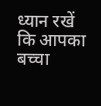ध्यान रखें कि आपका बच्चा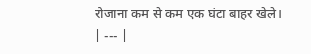रोजाना कम से कम एक घंटा बाहर खेले।
| --- |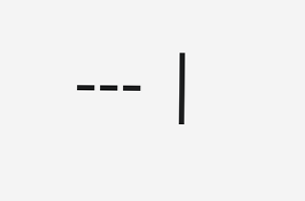--- |